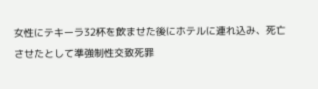女性にテキーラ32杯を飲ませた後にホテルに連れ込み、死亡させたとして準強制性交致死罪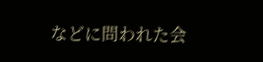などに問われた会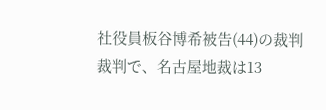社役員板谷博希被告(44)の裁判裁判で、名古屋地裁は13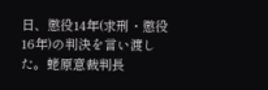日、懲役14年(求刑・懲役16年)の判決を言い渡した。蛯原意裁判長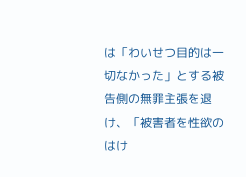は「わいせつ目的は一切なかった」とする被告側の無罪主張を退け、「被害者を性欲のはけ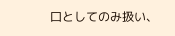口としてのみ扱い、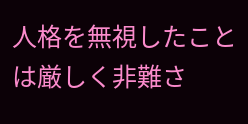人格を無視したことは厳しく非難さ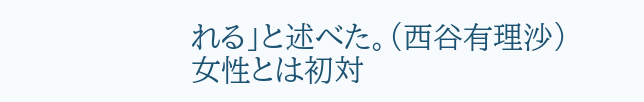れる」と述べた。(西谷有理沙)女性とは初対